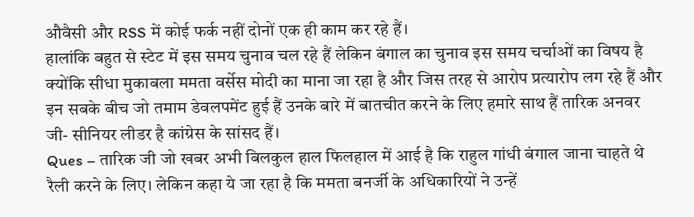औवैसी और RSS में कोई फर्क नहीं दोनों एक ही काम कर रहे हैं।
हालांकि बहुत से स्टेट में इस समय चुनाव चल रहे हैं लेकिन बंगाल का चुनाव इस समय चर्चाओं का विषय है क्योंकि सीधा मुकाबला ममता वर्सेस मोदी का माना जा रहा है और जिस तरह से आरोप प्रत्यारोप लग रहे हैं और इन सबके बीच जो तमाम डेवलपमेंट हुई हैं उनके बारे में बातचीत करने के लिए हमारे साथ हैं तारिक अनवर जी- सीनियर लीडर है कांग्रेस के सांसद हैं।
Ques – तारिक जी जो खबर अभी बिलकुल हाल फिलहाल में आई है कि राहुल गांधी बंगाल जाना चाहते थे रैली करने के लिए। लेकिन कहा ये जा रहा है कि ममता बनर्जी के अधिकारियों ने उन्हें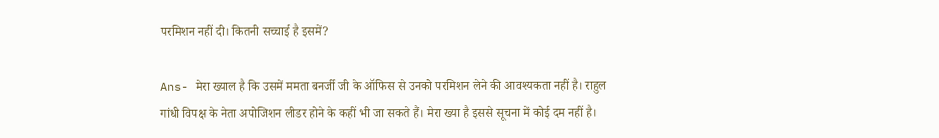परमिशन नहीं दी। कितनी सच्चाई है इसमें?

Ans- मेरा ख्याल है कि उसमें ममता बनर्जी जी के ऑफिस से उनको परमिशन लेने की आवश्यकता नहीं है। राहुल गांधी विपक्ष के नेता अपोजिशन लीडर होने के कहीं भी जा सकते हैं। मेरा ख्या है इससे सूचना में कोई दम नहीं है।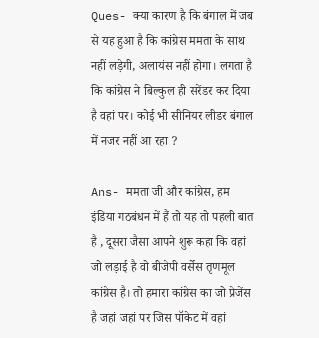Ques- क्या कारण है कि बंगाल में जब से यह हुआ है कि कांग्रेस ममता के साथ नहीं लड़ेगी, अलायंस नहीं होगा। लगता है कि कांग्रेस ने बिल्कुल ही सरेंडर कर दिया है वहां पर। कोई भी सीनियर लीडर बंगाल में नजर नहीं आ रहा ?

Ans- ममता जी और कांग्रेस, हम इंडिया गठबंधन में हैं तो यह तो पहली बात है , दूसरा जैसा आपने शुरू कहा कि वहां जो लड़ाई है वो बीजेपी वर्सेस तृणमूल कांग्रेस है। तो हमारा कांग्रेस का जो प्रेजेंस है जहां जहां पर जिस पॉकेट में वहां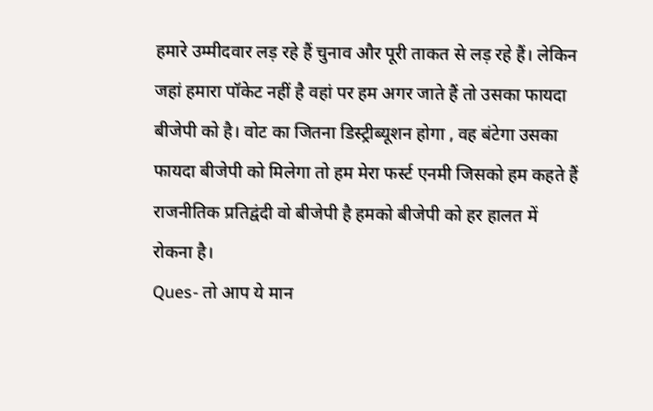हमारे उम्मीदवार लड़ रहे हैं चुनाव और पूरी ताकत से लड़ रहे हैं। लेकिन
जहां हमारा पॉकेट नहीं है वहां पर हम अगर जाते हैं तो उसका फायदा बीजेपी को है। वोट का जितना डिस्ट्रीब्यूशन होगा , वह बंटेगा उसका फायदा बीजेपी को मिलेगा तो हम मेरा फर्स्ट एनमी जिसको हम कहते हैं राजनीतिक प्रतिद्वंदी वो बीजेपी है हमको बीजेपी को हर हालत में रोकना है।
Ques- तो आप ये मान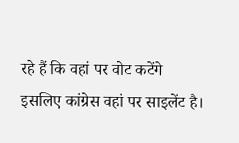रहे हैं कि वहां पर वोट कटेंगे इसलिए कांग्रेस वहां पर साइलेंट है।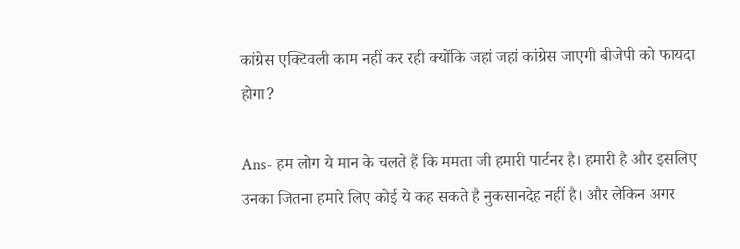कांग्रेस एक्टिवली काम नहीं कर रही क्योंकि जहां जहां कांग्रेस जाएगी बीजेपी को फायदा होगा?

Ans- हम लोग ये मान के चलते हैं कि ममता जी हमारी पार्टनर है। हमारी है और इसलिए उनका जितना हमारे लिए कोई ये कह सकते है नुकसानदेह नहीं है। और लेकिन अगर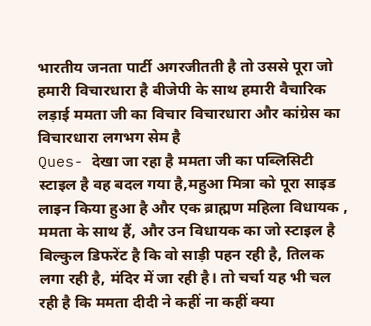भारतीय जनता पार्टी अगरजीतती है तो उससे पूरा जो हमारी विचारधारा है बीजेपी के साथ हमारी वैचारिक लड़ाई ममता जी का विचार विचारधारा और कांग्रेस का विचारधारा लगभग सेम है
Ques- देखा जा रहा है ममता जी का पब्लिसिटी स्टाइल है वह बदल गया है,महुआ मित्रा को पूरा साइड लाइन किया हुआ है और एक ब्राह्मण महिला विधायक , ममता के साथ हैं, और उन विधायक का जो स्टाइल है बिल्कुल डिफरेंट है कि वो साड़ी पहन रही है, तिलक लगा रही है, मंदिर में जा रही है। तो चर्चा यह भी चल रही है कि ममता दीदी ने कहीं ना कहीं क्या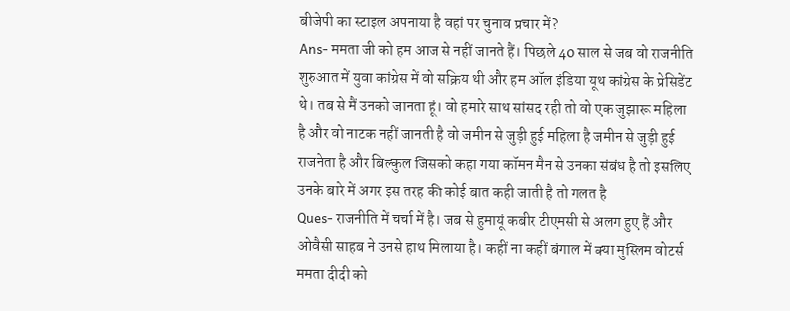बीजेपी का स्टाइल अपनाया है वहां पर चुनाव प्रचार में?
Ans- ममता जी को हम आज से नहीं जानते हैं। पिछले 40 साल से जब वो राजनीति शुरुआत में युवा कांग्रेस में वो सक्रिय थी और हम ऑल इंडिया यूथ कांग्रेस के प्रेसिडेंट थे। तब से मैं उनको जानता हूं। वो हमारे साथ सांसद रही तो वो एक जुझारू महिला है और वो नाटक नहीं जानती है वो जमीन से जुड़ी हुई महिला है जमीन से जुड़ी हुई राजनेता है और बिल्कुल जिसको कहा गया कॉमन मैन से उनका संबंध है तो इसलिए उनके बारे में अगर इस तरह की कोई बात कही जाती है तो गलत है
Ques- राजनीति में चर्चा में है। जब से हुमायूं कबीर टीएमसी से अलग हुए हैं और ओवैसी साहब ने उनसे हाथ मिलाया है। कहीं ना कहीं बंगाल में क्या मुस्लिम वोटर्स ममता दीदी को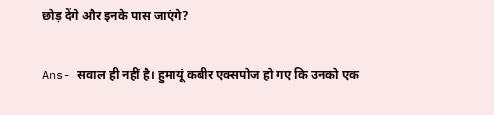छोड़ देंगे और इनके पास जाएंगे?

Ans- सवाल ही नहीं है। हुमायूं कबीर एक्सपोज हो गए कि उनको एक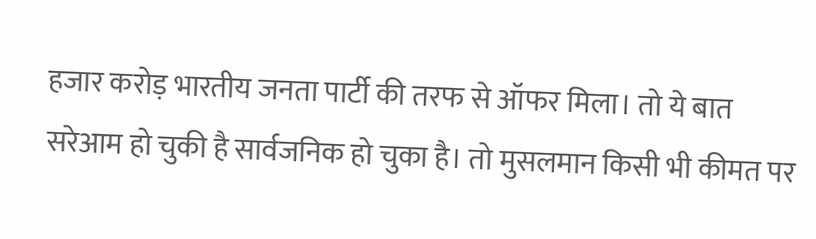हजार करोड़ भारतीय जनता पार्टी की तरफ से ऑफर मिला। तो ये बात सरेआम हो चुकी है सार्वजनिक हो चुका है। तो मुसलमान किसी भी कीमत पर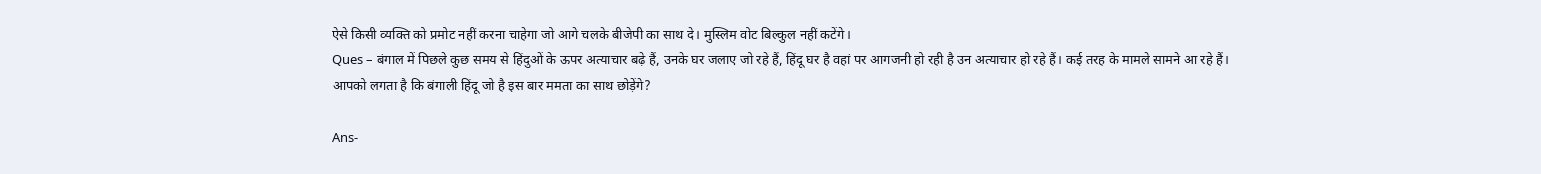ऐसे किसी व्यक्ति को प्रमोट नहीं करना चाहेगा जो आगे चलके बीजेपी का साथ दे। मुस्लिम वोट बिल्कुल नहीं कटेंगे।
Ques – बंगाल में पिछले कुछ समय से हिंदुओं के ऊपर अत्याचार बढ़े हैं, उनके घर जलाए जो रहे हैं, हिंदू घर है वहां पर आगजनी हो रही है उन अत्याचार हो रहे हैं। कई तरह के मामले सामने आ रहे हैं। आपको लगता है कि बंगाली हिंदू जो है इस बार ममता का साथ छोड़ेंगे?

Ans-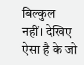बिल्कुल नहीं। देखिए ऐसा है के जो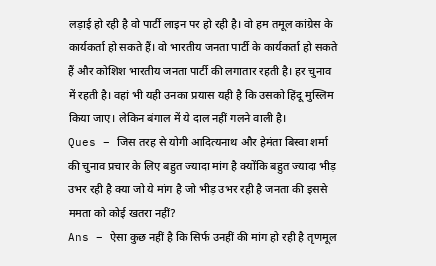लड़ाई हो रही है वो पार्टी लाइन पर हो रही है। वो हम तमूल कांग्रेस के कार्यकर्ता हो सकते हैं। वो भारतीय जनता पार्टी के कार्यकर्ता हो सकते हैं और कोशिश भारतीय जनता पार्टी की लगातार रहती है। हर चुनाव में रहती है। वहां भी यही उनका प्रयास यही है कि उसको हिंदू मुस्लिम किया जाए। लेकिन बंगाल में ये दाल नहीं गलने वाली है।
Ques – जिस तरह से योगी आदित्यनाथ और हेमंता बिस्वा शर्मा की चुनाव प्रचार के लिए बहुत ज्यादा मांग है क्योंकि बहुत ज्यादा भीड़ उभर रही है क्या जो ये मांग है जो भीड़ उभर रही है जनता की इससे ममता को कोई खतरा नहीं?
Ans – ऐसा कुछ नहीं है कि सिर्फ उनहीं की मांग हो रही है तृणमूल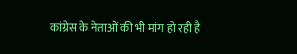कांग्रेस के नेताओं की भी मांग हो रही है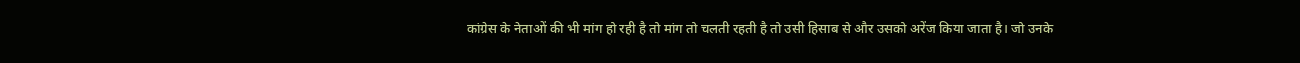कांग्रेस के नेताओं की भी मांग हो रही है तो मांग तो चलती रहती है तो उसी हिसाब से और उसको अरेंज किया जाता है। जो उनके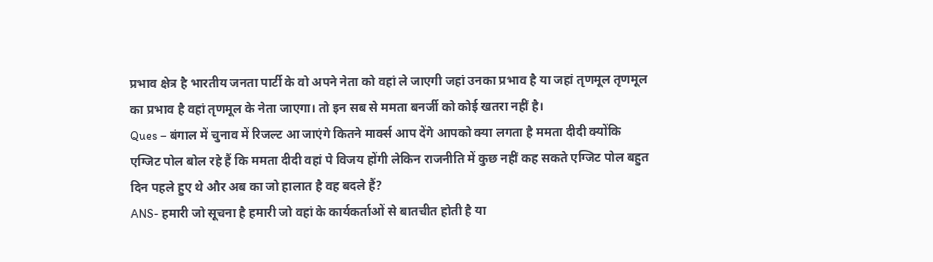प्रभाव क्षेत्र है भारतीय जनता पार्टी के वो अपने नेता को वहां ले जाएगी जहां उनका प्रभाव है या जहां तृणमूल तृणमूल का प्रभाव है वहां तृणमूल के नेता जाएगा। तो इन सब से ममता बनर्जी को कोई खतरा नहीं है।
Ques – बंगाल में चुनाव में रिजल्ट आ जाएंगे कितने मार्क्स आप देंगे आपको क्या लगता है ममता दीदी क्योंकि एग्जिट पोल बोल रहे हैं कि ममता दीदी वहां पे विजय होंगी लेकिन राजनीति में कुछ नहीं कह सकते एग्जिट पोल बहुत दिन पहले हुए थे और अब का जो हालात है वह बदले हैं?
ANS- हमारी जो सूचना है हमारी जो वहां के कार्यकर्ताओं से बातचीत होती है या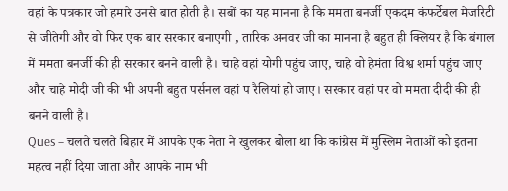वहां के पत्रकार जो हमारे उनसे बात होती है। सबों का यह मानना है कि ममता बनर्जी एकदम कंफर्टेबल मेजरिटी से जीतेगी और वो फिर एक बार सरकार बनाएगी , तारिक अनवर जी का मानना है बहुत ही क्लियर है कि बंगाल में ममता बनर्जी की ही सरकार बनने वाली है। चाहे वहां योगी पहुंच जाए, चाहे वो हेमंता विश्व शर्मा पहुंच जाए और चाहे मोदी जी की भी अपनी बहुत पर्सनल वहां प रैलियां हो जाए। सरकार वहां पर वो ममता दीदी की ही बनने वाली है।
Ques – चलते चलते बिहार में आपके एक नेता ने खुलकर बोला था कि कांग्रेस में मुस्लिम नेताओं को इतना महत्व नहीं दिया जाता और आपके नाम भी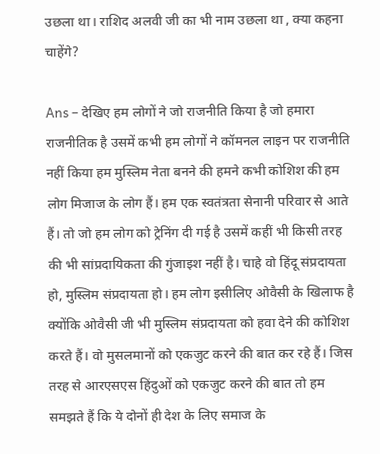उछला था। राशिद अलवी जी का भी नाम उछला था , क्या कहना चाहेंगे?

Ans – देखिए हम लोगों ने जो राजनीति किया है जो हमारा राजनीतिक है उसमें कभी हम लोगों ने कॉमनल लाइन पर राजनीति नहीं किया हम मुस्लिम नेता बनने की हमने कभी कोशिश की हम लोग मिजाज के लोग हैं। हम एक स्वतंत्रता सेनानी परिवार से आते हैं। तो जो हम लोग को ट्रेनिंग दी गई है उसमें कहीं भी किसी तरह की भी सांप्रदायिकता की गुंजाइश नहीं है। चाहे वो हिंदू संप्रदायता हो, मुस्लिम संप्रदायता हो। हम लोग इसीलिए ओवैसी के खिलाफ है क्योंकि ओवैसी जी भी मुस्लिम संप्रदायता को हवा देने की कोशिश करते हैं। वो मुसलमानों को एकजुट करने की बात कर रहे हैं। जिस तरह से आरएसएस हिंदुओं को एकजुट करने की बात तो हम समझते हैं कि ये दोनों ही देश के लिए समाज के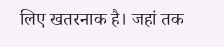लिए खतरनाक है। जहां तक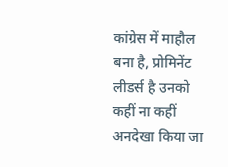कांग्रेस में माहौल बना है, प्रोमिनेंट लीडर्स है उनको कहीं ना कहीं अनदेखा किया जा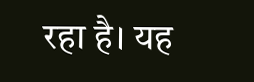रहा है। यह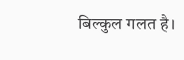बिल्कुल गलत है।